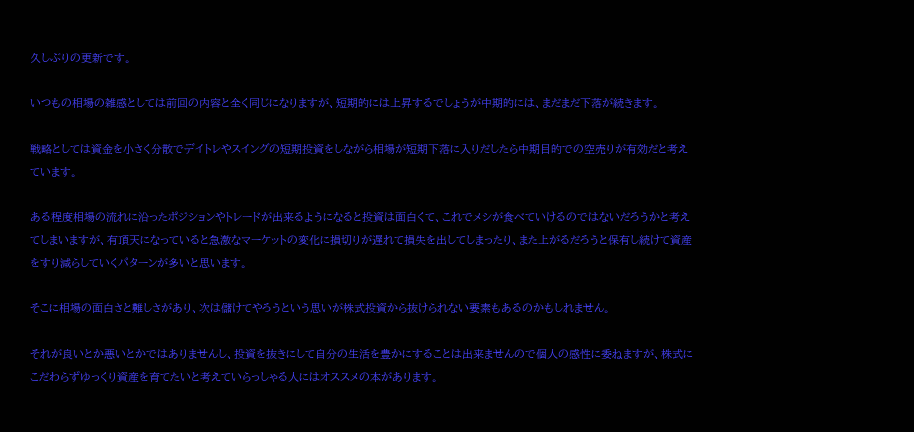久しぶりの更新です。

いつもの相場の雑感としては前回の内容と全く同じになりますが、短期的には上昇するでしょうが中期的には、まだまだ下落が続きます。

戦略としては資金を小さく分散でデイトレやスイングの短期投資をしながら相場が短期下落に入りだしたら中期目的での空売りが有効だと考えています。

ある程度相場の流れに沿ったポジションやトレードが出来るようになると投資は面白くて、これでメシが食べていけるのではないだろうかと考えてしまいますが、有頂天になっていると急激なマーケットの変化に損切りが遅れて損失を出してしまったり、また上がるだろうと保有し続けて資産をすり減らしていくパターンが多いと思います。

そこに相場の面白さと難しさがあり、次は儲けてやろうという思いが株式投資から抜けられない要素もあるのかもしれません。

それが良いとか悪いとかではありませんし、投資を抜きにして自分の生活を豊かにすることは出来ませんので個人の感性に委ねますが、株式にこだわらずゆっくり資産を育てたいと考えていらっしゃる人にはオススメの本があります。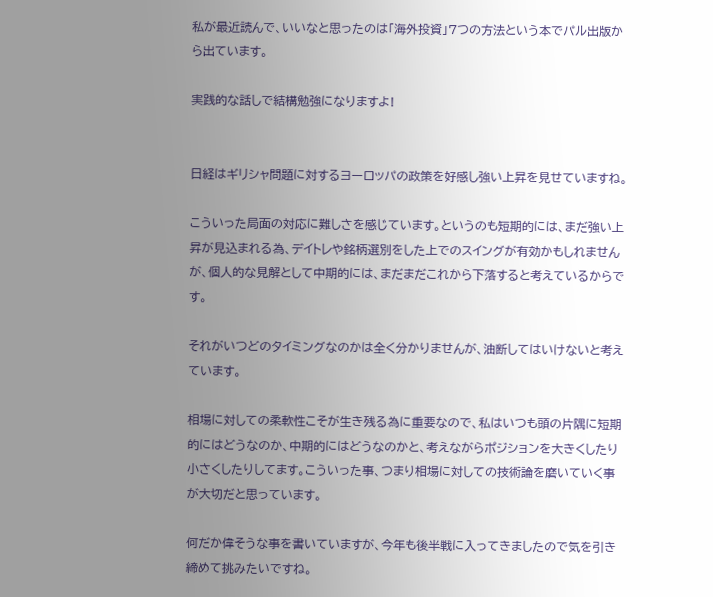私が最近読んで、いいなと思ったのは「海外投資」7つの方法という本でパル出版から出ています。

実践的な話しで結構勉強になりますよ!


日経はギリシャ問題に対するヨーロッパの政策を好感し強い上昇を見せていますね。

こういった局面の対応に難しさを感じています。というのも短期的には、まだ強い上昇が見込まれる為、デイトレや銘柄選別をした上でのスイングが有効かもしれませんが、個人的な見解として中期的には、まだまだこれから下落すると考えているからです。

それがいつどのタイミングなのかは全く分かりませんが、油断してはいけないと考えています。

相場に対しての柔軟性こそが生き残る為に重要なので、私はいつも頭の片隅に短期的にはどうなのか、中期的にはどうなのかと、考えながらポジションを大きくしたり小さくしたりしてます。こういった事、つまり相場に対しての技術論を磨いていく事が大切だと思っています。

何だか偉そうな事を書いていますが、今年も後半戦に入ってきましたので気を引き締めて挑みたいですね。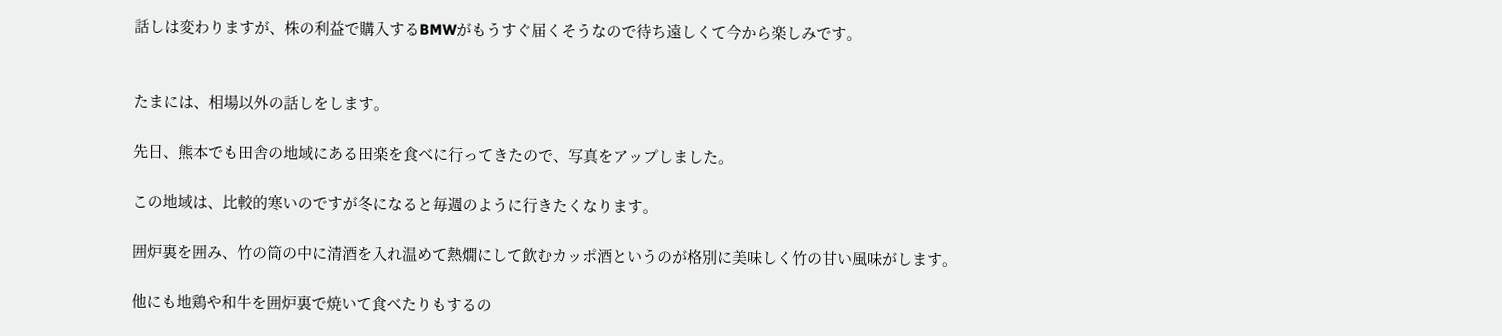話しは変わりますが、株の利益で購入するBMWがもうすぐ届くそうなので待ち遠しくて今から楽しみです。


たまには、相場以外の話しをします。

先日、熊本でも田舎の地域にある田楽を食べに行ってきたので、写真をアップしました。

この地域は、比較的寒いのですが冬になると毎週のように行きたくなります。

囲炉裏を囲み、竹の筒の中に清酒を入れ温めて熱燗にして飲むカッポ酒というのが格別に美味しく竹の甘い風味がします。

他にも地鶏や和牛を囲炉裏で焼いて食べたりもするの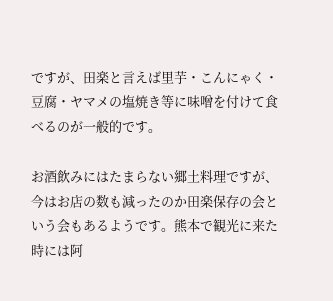ですが、田楽と言えば里芋・こんにゃく・豆腐・ヤマメの塩焼き等に味噌を付けて食べるのが一般的です。

お酒飲みにはたまらない郷土料理ですが、今はお店の数も減ったのか田楽保存の会という会もあるようです。熊本で観光に来た時には阿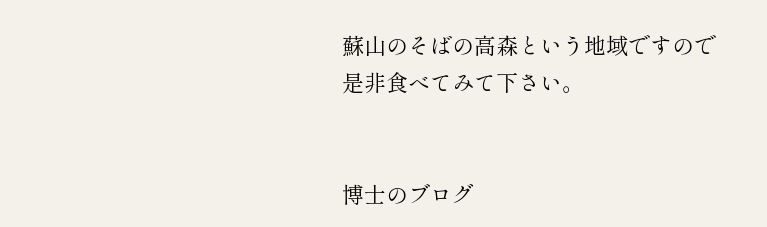蘇山のそばの高森という地域ですので是非食べてみて下さい。


博士のブログ